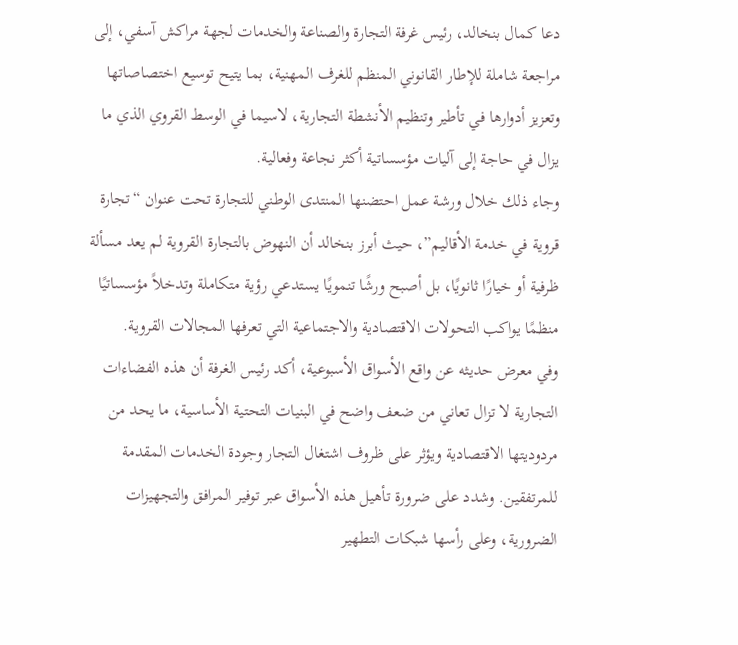دعا كمال بنخالد، رئيس غرفة التجارة والصناعة والخدمات لجهة مراكش آسفي، إلى مراجعة شاملة للإطار القانوني المنظم للغرف المهنية، بما يتيح توسيع اختصاصاتها وتعزيز أدوارها في تأطير وتنظيم الأنشطة التجارية، لاسيما في الوسط القروي الذي ما يزال في حاجة إلى آليات مؤسساتية أكثر نجاعة وفعالية.
وجاء ذلك خلال ورشة عمل احتضنها المنتدى الوطني للتجارة تحت عنوان “تجارة قروية في خدمة الأقاليم”، حيث أبرز بنخالد أن النهوض بالتجارة القروية لم يعد مسألة ظرفية أو خيارًا ثانويًا، بل أصبح ورشًا تنمويًا يستدعي رؤية متكاملة وتدخلاً مؤسساتيًا منظمًا يواكب التحولات الاقتصادية والاجتماعية التي تعرفها المجالات القروية.
وفي معرض حديثه عن واقع الأسواق الأسبوعية، أكد رئيس الغرفة أن هذه الفضاءات التجارية لا تزال تعاني من ضعف واضح في البنيات التحتية الأساسية، ما يحد من مردوديتها الاقتصادية ويؤثر على ظروف اشتغال التجار وجودة الخدمات المقدمة للمرتفقين. وشدد على ضرورة تأهيل هذه الأسواق عبر توفير المرافق والتجهيزات الضرورية، وعلى رأسها شبكات التطهير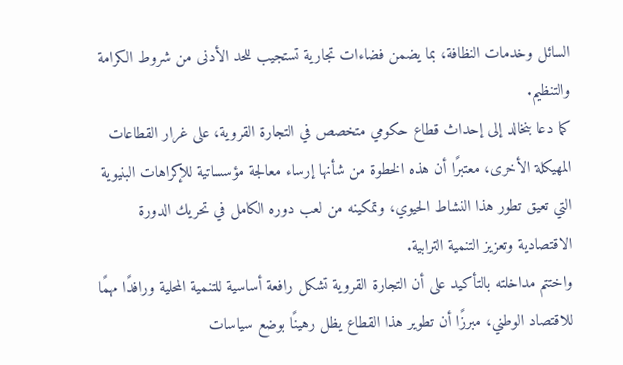السائل وخدمات النظافة، بما يضمن فضاءات تجارية تستجيب للحد الأدنى من شروط الكرامة والتنظيم.
كما دعا بنخالد إلى إحداث قطاع حكومي متخصص في التجارة القروية، على غرار القطاعات المهيكلة الأخرى، معتبرًا أن هذه الخطوة من شأنها إرساء معالجة مؤسساتية للإكراهات البنيوية التي تعيق تطور هذا النشاط الحيوي، وتمكينه من لعب دوره الكامل في تحريك الدورة الاقتصادية وتعزيز التنمية الترابية.
واختتم مداخلته بالتأكيد على أن التجارة القروية تشكل رافعة أساسية للتنمية المحلية ورافدًا مهمًا للاقتصاد الوطني، مبرزًا أن تطوير هذا القطاع يظل رهينًا بوضع سياسات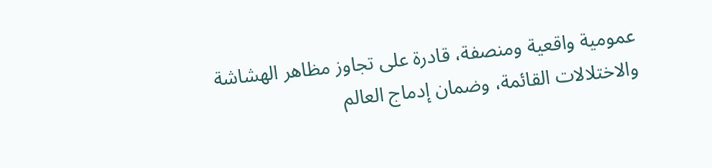عمومية واقعية ومنصفة، قادرة على تجاوز مظاهر الهشاشة والاختلالات القائمة، وضمان إدماج العالم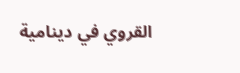القروي في دينامية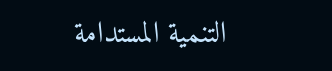التنمية المستدامة